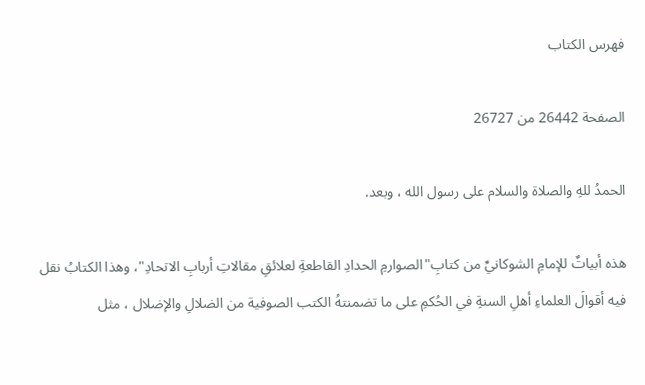فهرس الكتاب

الصفحة 26442 من 26727

الحمدُ للهِ والصلاة والسلام على رسول الله ، وبعد.

هذه أبياتٌ للإمامِ الشوكانيِّ من كتابِ"الصوارمِ الحدادِ القاطعةِ لعلائقِ مقالاتِ أربابِ الاتحادِ"، وهذا الكتابُ نقل فيه أقوالَ العلماءِ أهلِ السنةِ في الحُكمِ على ما تضمنتهُ الكتب الصوفية من الضلالِ والإضلال ، مثل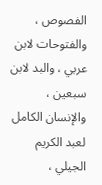الفصوص ، والفتوحات لابن عربي ، والبد لابن سبعين ، والإنسان الكامل لعبد الكريم الجيلي ،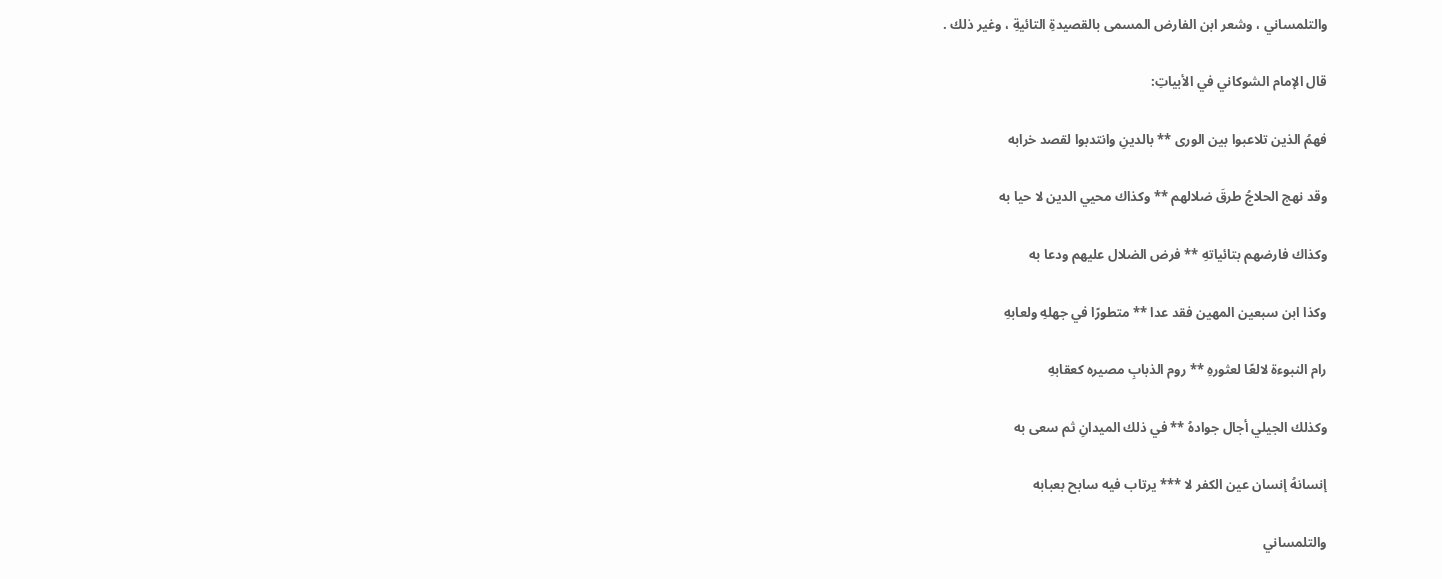والتلمساني ، وشعر ابن الفارض المسمى بالقصيدةِ التائيةِ ، وغير ذلك .

قال الإمام الشوكاني في الأبياتِ:

فهمُ الذين تلاعبوا بين الورى ** بالدينِ وانتدبوا لقصد خرابه

وقد نهج الحلاجُ طرقَ ضلالهم ** وكذاك محيي الدين لا حيا به

وكذاك فارضهم بتائياتهِ ** فرض الضلال عليهم ودعا به

وكذا ابن سبعين المهين فقد عدا ** متطورًا في جهلهِ ولعابهِ

رام النبوءة لالعًا لعثورهِ ** روم الذبابِ مصيره كعقابهِ

وكذلك الجيلي أجال جوادهُ ** في ذلك الميدانِ ثم سعى به

إنسانهُ إنسان عين الكفر لا *** يرتاب فيه سابح بعبابه

والتلمساني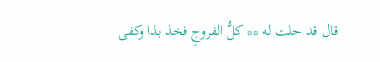قال قد حلت له ** كلُّ الفروجِ فخذ بذا وكفى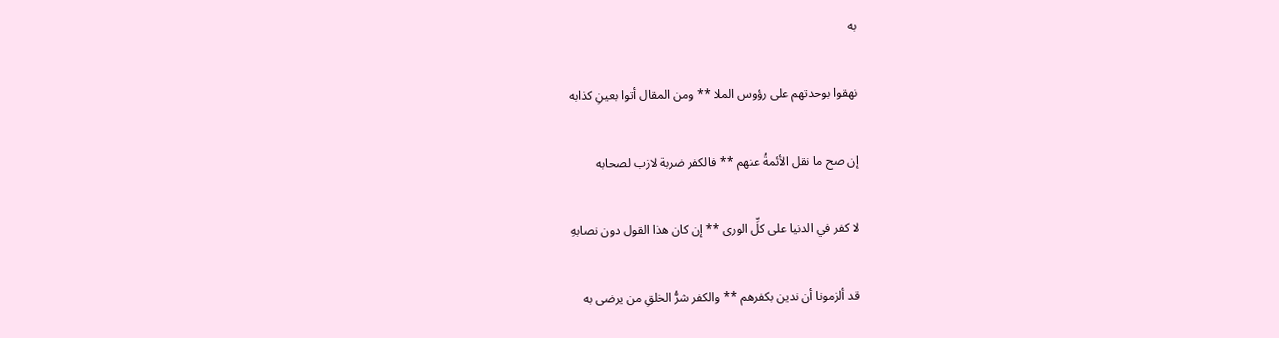به

نهقوا بوحدتهم على رؤوس الملا ** ومن المقال أتوا بعينِ كذابه

إن صح ما نقل الأئمةُ عنهم ** فالكفر ضربة لازب لصحابه

لا كفر في الدنيا على كلِّ الورى ** إن كان هذا القول دون نصابهِ

قد ألزمونا أن ندين بكفرهم ** والكفر شرُّ الخلقِ من يرضى به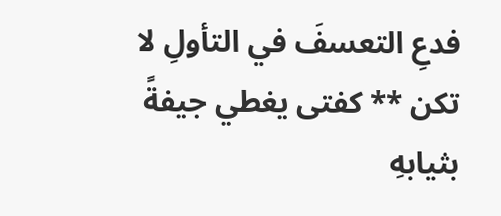فدعِ التعسفَ في التأولِ لا تكن ** كفتى يغطي جيفةً بثيابهِ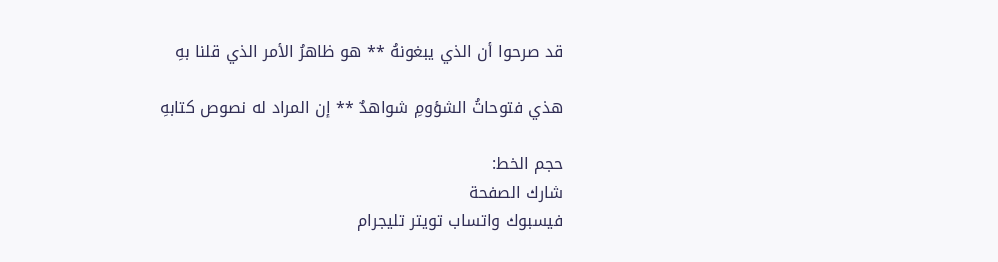قد صرحوا أن الذي يبغونهُ ** هو ظاهرُ الأمر الذي قلنا بهِ

هذي فتوحاتُ الشؤومِ شواهدٌ ** إن المراد له نصوص كتابهِ

حجم الخط:
شارك الصفحة
فيسبوك واتساب تويتر تليجرام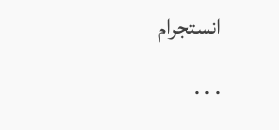انستجرام
. . .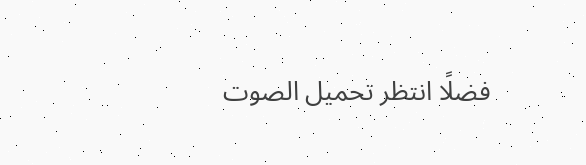فضلًا انتظر تحميل الصوت